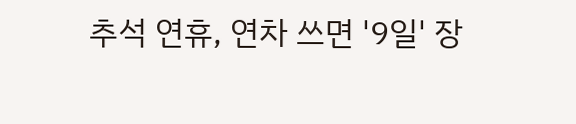추석 연휴, 연차 쓰면 '9일' 장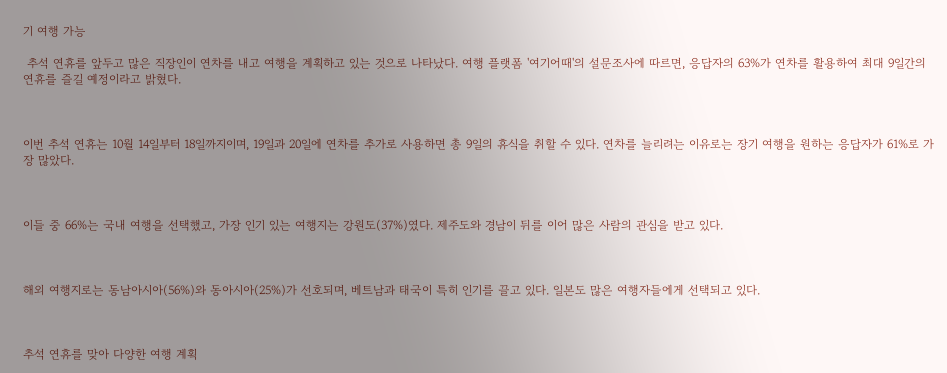기 여행 가능

 추석 연휴를 앞두고 많은 직장인이 연차를 내고 여행을 계획하고 있는 것으로 나타났다. 여행 플랫폼 '여기어때'의 설문조사에 따르면, 응답자의 63%가 연차를 활용하여 최대 9일간의 연휴를 즐길 예정이라고 밝혔다.



이번 추석 연휴는 10월 14일부터 18일까지이며, 19일과 20일에 연차를 추가로 사용하면 총 9일의 휴식을 취할 수 있다. 연차를 늘리려는 이유로는 장기 여행을 원하는 응답자가 61%로 가장 많았다.



이들 중 66%는 국내 여행을 선택했고, 가장 인기 있는 여행지는 강원도(37%)였다. 제주도와 경남이 뒤를 이어 많은 사람의 관심을 받고 있다.



해외 여행지로는 동남아시아(56%)와 동아시아(25%)가 선호되며, 베트남과 태국이 특히 인기를 끌고 있다. 일본도 많은 여행자들에게 선택되고 있다.



추석 연휴를 맞아 다양한 여행 계획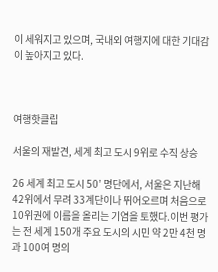이 세워지고 있으며, 국내외 여행지에 대한 기대감이 높아지고 있다.



여행핫클립

서울의 재발견, 세계 최고 도시 9위로 수직 상승

26 세계 최고 도시 50’ 명단에서, 서울은 지난해 42위에서 무려 33계단이나 뛰어오르며 처음으로 10위권에 이름을 올리는 기염을 토했다.이번 평가는 전 세계 150개 주요 도시의 시민 약 2만 4천 명과 100여 명의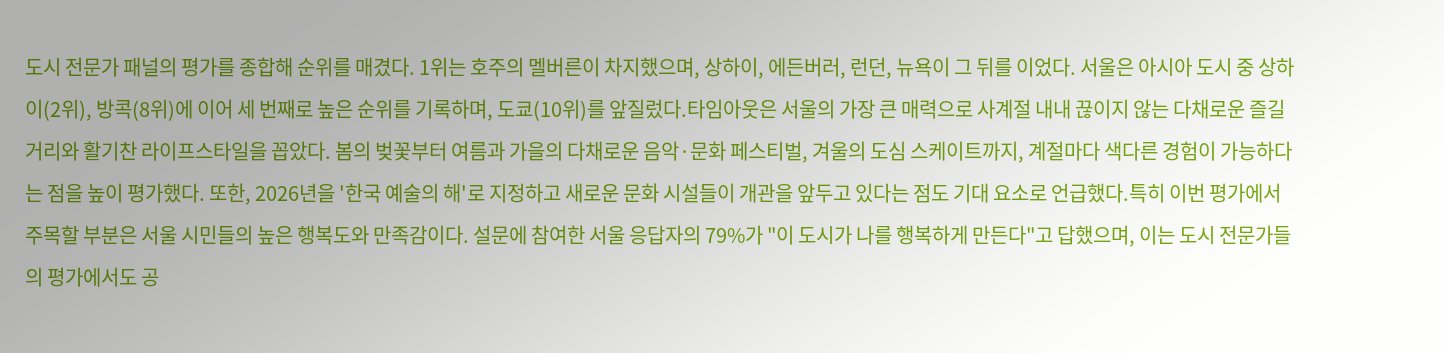도시 전문가 패널의 평가를 종합해 순위를 매겼다. 1위는 호주의 멜버른이 차지했으며, 상하이, 에든버러, 런던, 뉴욕이 그 뒤를 이었다. 서울은 아시아 도시 중 상하이(2위), 방콕(8위)에 이어 세 번째로 높은 순위를 기록하며, 도쿄(10위)를 앞질렀다.타임아웃은 서울의 가장 큰 매력으로 사계절 내내 끊이지 않는 다채로운 즐길 거리와 활기찬 라이프스타일을 꼽았다. 봄의 벚꽃부터 여름과 가을의 다채로운 음악·문화 페스티벌, 겨울의 도심 스케이트까지, 계절마다 색다른 경험이 가능하다는 점을 높이 평가했다. 또한, 2026년을 '한국 예술의 해'로 지정하고 새로운 문화 시설들이 개관을 앞두고 있다는 점도 기대 요소로 언급했다.특히 이번 평가에서 주목할 부분은 서울 시민들의 높은 행복도와 만족감이다. 설문에 참여한 서울 응답자의 79%가 "이 도시가 나를 행복하게 만든다"고 답했으며, 이는 도시 전문가들의 평가에서도 공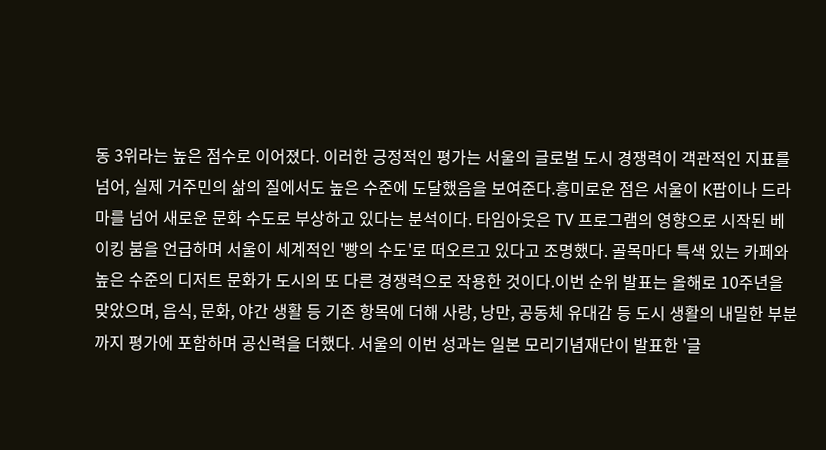동 3위라는 높은 점수로 이어졌다. 이러한 긍정적인 평가는 서울의 글로벌 도시 경쟁력이 객관적인 지표를 넘어, 실제 거주민의 삶의 질에서도 높은 수준에 도달했음을 보여준다.흥미로운 점은 서울이 K팝이나 드라마를 넘어 새로운 문화 수도로 부상하고 있다는 분석이다. 타임아웃은 TV 프로그램의 영향으로 시작된 베이킹 붐을 언급하며 서울이 세계적인 '빵의 수도'로 떠오르고 있다고 조명했다. 골목마다 특색 있는 카페와 높은 수준의 디저트 문화가 도시의 또 다른 경쟁력으로 작용한 것이다.이번 순위 발표는 올해로 10주년을 맞았으며, 음식, 문화, 야간 생활 등 기존 항목에 더해 사랑, 낭만, 공동체 유대감 등 도시 생활의 내밀한 부분까지 평가에 포함하며 공신력을 더했다. 서울의 이번 성과는 일본 모리기념재단이 발표한 '글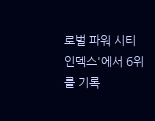로벌 파워 시티 인덱스'에서 6위를 기록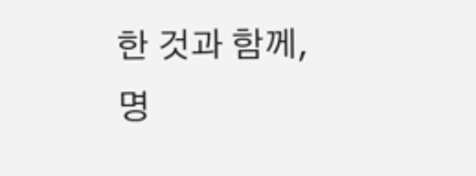한 것과 함께, 명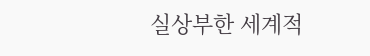실상부한 세계적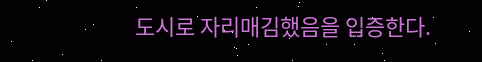도시로 자리매김했음을 입증한다.